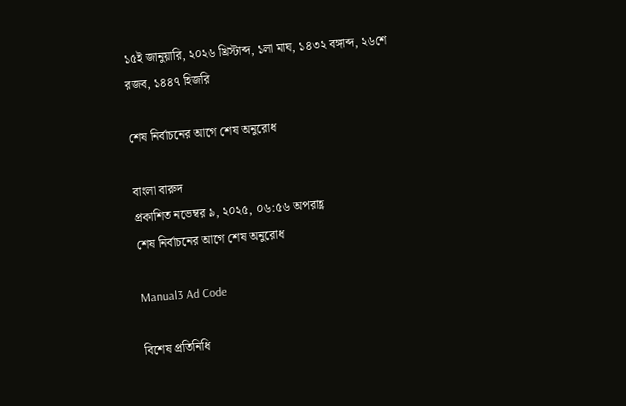১৫ই জানুয়ারি, ২০২৬ খ্রিস্টাব্দ, ১লা মাঘ, ১৪৩২ বঙ্গাব্দ, ২৬শে রজব, ১৪৪৭ হিজরি

শেষ নির্বাচনের আগে শেষ অনুরোধ

বাংলা বারুদ
প্রকাশিত নভেম্বর ৯, ২০২৫, ০৬:৫৬ অপরাহ্ণ
শেষ নির্বাচনের আগে শেষ অনুরোধ

Manual3 Ad Code

বিশেষ প্রতিনিধি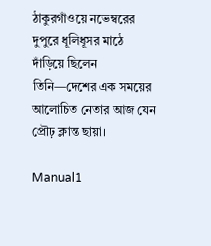ঠাকুরগাঁওয়ে নভেম্বরের দুপুরে ধূলিধূসর মাঠে দাঁড়িয়ে ছিলেন তিনি—দেশের এক সময়ের আলোচিত নেতার আজ যেন প্রৌঢ় ক্লান্ত ছায়া।

Manual1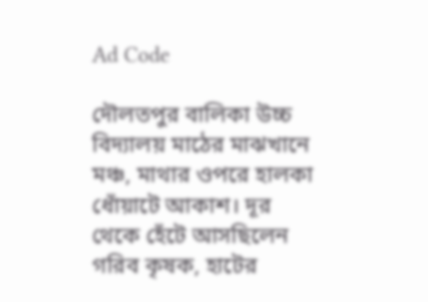Ad Code

দৌলতপুর বালিকা উচ্চ বিদ্যালয় মাঠের মাঝখানে মঞ্চ, মাথার ওপরে হালকা ধোঁয়াটে আকাশ। দূর থেকে হেঁটে আসছিলেন গরিব কৃষক, হাটের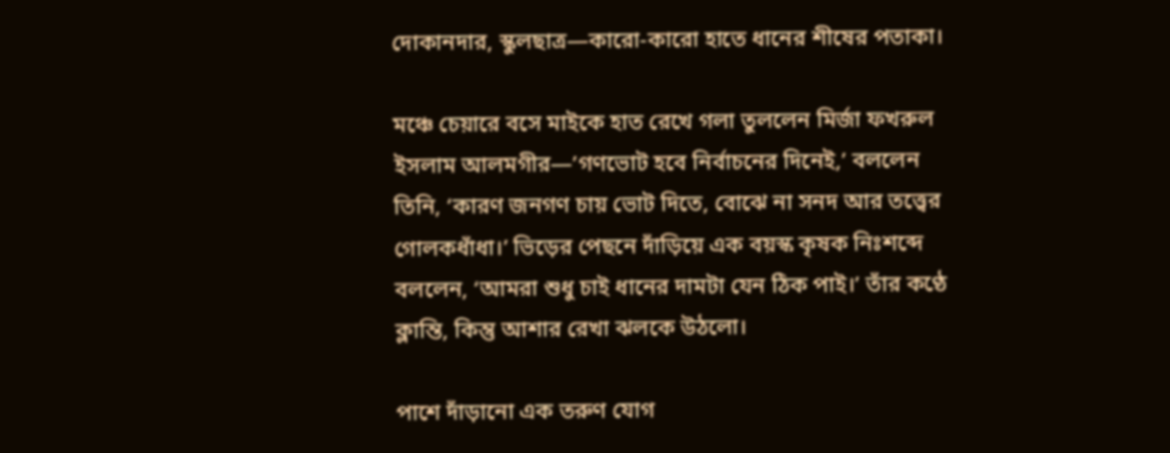দোকানদার, স্কুলছাত্র—কারো-কারো হাতে ধানের শীষের পতাকা।

মঞ্চে চেয়ারে বসে মাইকে হাত রেখে গলা তুললেন মির্জা ফখরুল ইসলাম আলমগীর—’গণভোট হবে নির্বাচনের দিনেই,’ বললেন তিনি, ‘কারণ জনগণ চায় ভোট দিতে, বোঝে না সনদ আর তত্ত্বের গোলকধাঁধা।’ ভিড়ের পেছনে দাঁড়িয়ে এক বয়স্ক কৃষক নিঃশব্দে বললেন, ‘আমরা শুধু চাই ধানের দামটা যেন ঠিক পাই।’ তাঁর কণ্ঠে ক্লান্তি, কিন্তু আশার রেখা ঝলকে উঠলো।

পাশে দাঁড়ানো এক তরুণ যোগ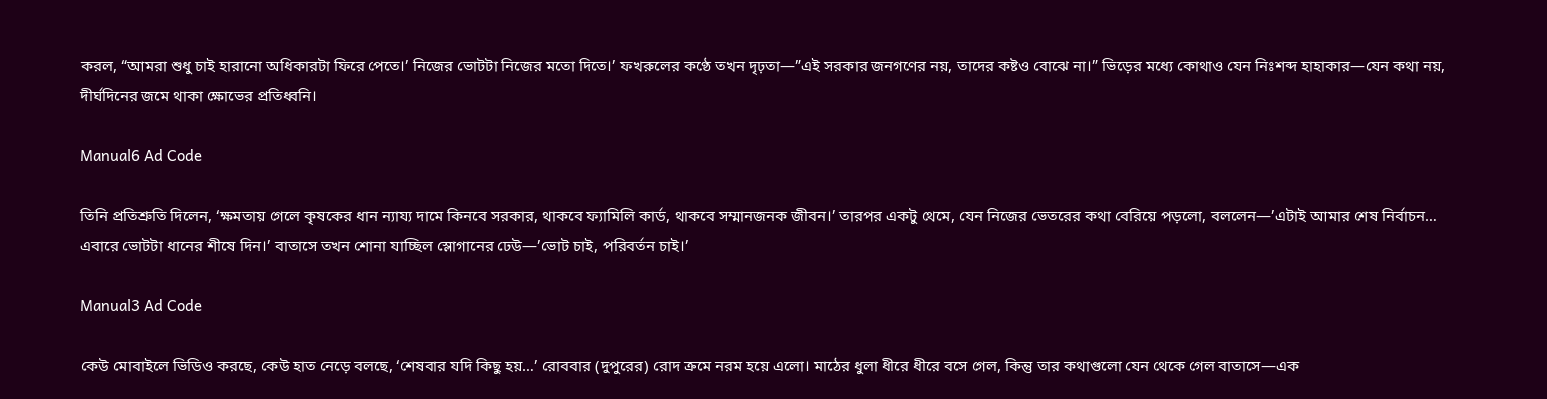করল, “আমরা শুধু চাই হারানো অধিকারটা ফিরে পেতে।’ নিজের ভোটটা নিজের মতো দিতে।’ ফখরুলের কণ্ঠে তখন দৃঢ়তা—”এই সরকার জনগণের নয়, তাদের কষ্টও বোঝে না।” ভিড়ের মধ্যে কোথাও যেন নিঃশব্দ হাহাকার—যেন কথা নয়, দীর্ঘদিনের জমে থাকা ক্ষোভের প্রতিধ্বনি।

Manual6 Ad Code

তিনি প্রতিশ্রুতি দিলেন, ‘ক্ষমতায় গেলে কৃষকের ধান ন্যায্য দামে কিনবে সরকার, থাকবে ফ্যামিলি কার্ড, থাকবে সম্মানজনক জীবন।’ তারপর একটু থেমে, যেন নিজের ভেতরের কথা বেরিয়ে পড়লো, বললেন—’এটাই আমার শেষ নির্বাচন… এবারে ভোটটা ধানের শীষে দিন।’ বাতাসে তখন শোনা যাচ্ছিল স্লোগানের ঢেউ—’ভোট চাই, পরিবর্তন চাই।’

Manual3 Ad Code

কেউ মোবাইলে ভিডিও করছে, কেউ হাত নেড়ে বলছে, ‘শেষবার যদি কিছু হয়…’ রোববার (দুপুরের) রোদ ক্রমে নরম হয়ে এলো। মাঠের ধুলা ধীরে ধীরে বসে গেল, কিন্তু তার কথাগুলো যেন থেকে গেল বাতাসে—এক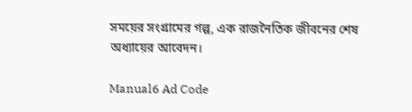সময়ের সংগ্রামের গল্প, এক রাজনৈতিক জীবনের শেষ অধ্যায়ের আবেদন।

Manual6 Ad Code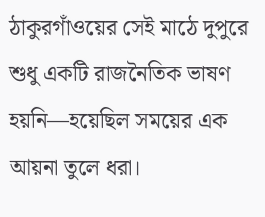ঠাকুরগাঁওয়ের সেই মাঠে দুপুরে শুধু একটি রাজনৈতিক ভাষণ হয়নি—হয়েছিল সময়ের এক আয়না তুলে ধরা।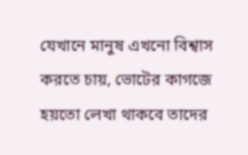যেখানে মানুষ এখনো বিশ্বাস করতে চায়, ভোটের কাগজে হয়তো লেখা থাকবে তাদের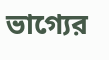ভাগ্যের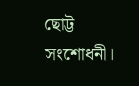ছোট্ট সংশোধনী।